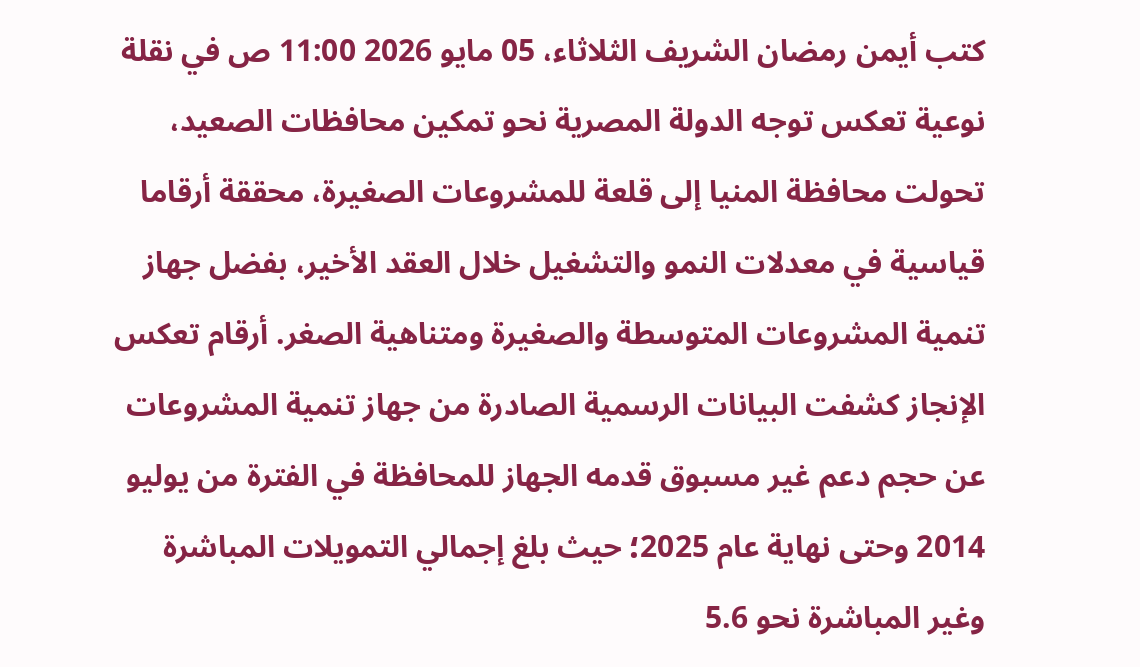كتب أيمن رمضان الشريف الثلاثاء، 05 مايو 2026 11:00 ص في نقلة نوعية تعكس توجه الدولة المصرية نحو تمكين محافظات الصعيد، تحولت محافظة المنيا إلى قلعة للمشروعات الصغيرة، محققة أرقاما قياسية في معدلات النمو والتشغيل خلال العقد الأخير، بفضل جهاز تنمية المشروعات المتوسطة والصغيرة ومتناهية الصغر. أرقام تعكس الإنجاز كشفت البيانات الرسمية الصادرة من جهاز تنمية المشروعات عن حجم دعم غير مسبوق قدمه الجهاز للمحافظة في الفترة من يوليو 2014 وحتى نهاية عام 2025؛ حيث بلغ إجمالي التمويلات المباشرة وغير المباشرة نحو 5.6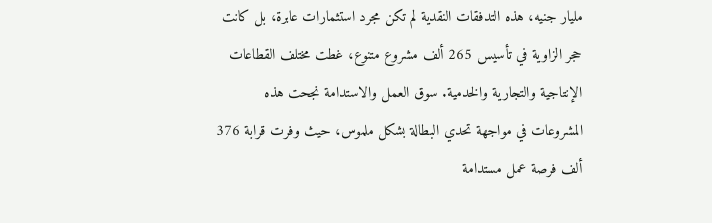مليار جنيه، هذه التدفقات النقدية لم تكن مجرد استثمارات عابرة، بل كانت حجر الزاوية في تأسيس 265 ألف مشروع متنوع، غطت مختلف القطاعات الإنتاجية والتجارية والخدمية. سوق العمل والاستدامة نجحت هذه المشروعات في مواجهة تحدي البطالة بشكل ملموس، حيث وفرت قرابة 376 ألف فرصة عمل مستدامة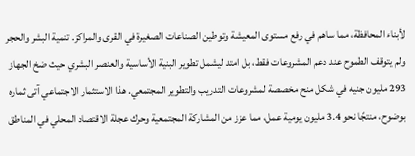لأبناء المحافظة، مما ساهم في رفع مستوى المعيشة وتوطين الصناعات الصغيرة في القرى والمراكز. تنمية البشر والحجر ولم يتوقف الطموح عند دعم المشروعات فقط، بل امتد ليشمل تطوير البنية الأساسية والعنصر البشري حيث ضخ الجهاز 293 مليون جنيه في شكل منح مخصصة لمشروعات التدريب والتطوير المجتمعي. هذا الاستثمار الاجتماعي آتى ثماره بوضوح، منتجًا نحو 3.4 مليون يومية عمل، مما عزز من المشاركة المجتمعية وحرك عجلة الاقتصاد المحلي في المناطق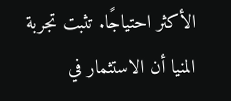الأكثر احتياجًا. تثبت تجربة المنيا أن الاستثمار في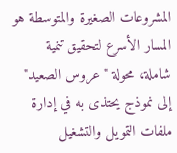المشروعات الصغيرة والمتوسطة هو المسار الأسرع لتحقيق تنمية شاملة، محولة "عروس الصعيد" إلى نموذج يحتذى به في إدارة ملفات التمويل والتشغيل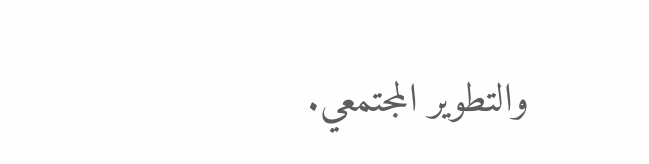والتطوير المجتمعي.